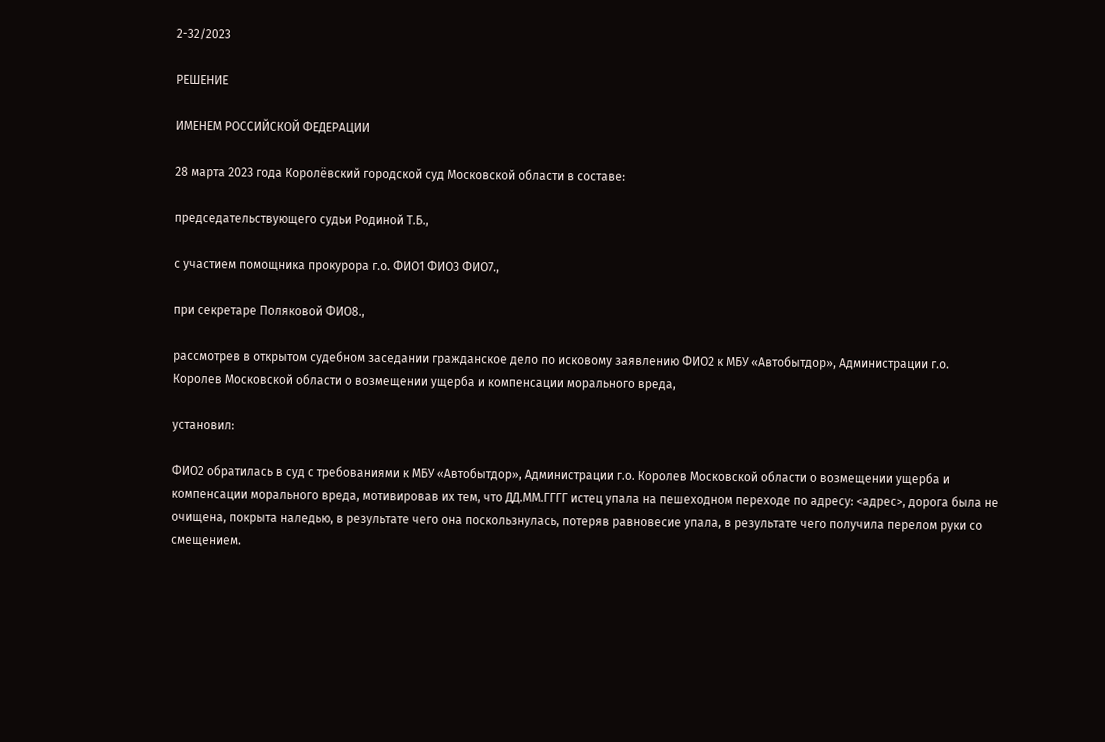2-32/2023

РЕШЕНИЕ

ИМЕНЕМ РОССИЙСКОЙ ФЕДЕРАЦИИ

28 марта 2023 года Королёвский городской суд Московской области в составе:

председательствующего судьи Родиной Т.Б.,

с участием помощника прокурора г.о. ФИО1 ФИО3 ФИО7.,

при секретаре Поляковой ФИО8.,

рассмотрев в открытом судебном заседании гражданское дело по исковому заявлению ФИО2 к МБУ «Автобытдор», Администрации г.о. Королев Московской области о возмещении ущерба и компенсации морального вреда,

установил:

ФИО2 обратилась в суд с требованиями к МБУ «Автобытдор», Администрации г.о. Королев Московской области о возмещении ущерба и компенсации морального вреда, мотивировав их тем, что ДД.ММ.ГГГГ истец упала на пешеходном переходе по адресу: <адрес>, дорога была не очищена, покрыта наледью, в результате чего она поскользнулась, потеряв равновесие упала, в результате чего получила перелом руки со смещением.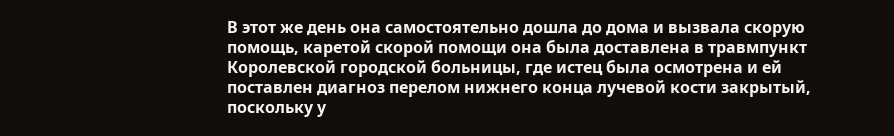В этот же день она самостоятельно дошла до дома и вызвала скорую помощь, каретой скорой помощи она была доставлена в травмпункт Королевской городской больницы, где истец была осмотрена и ей поставлен диагноз перелом нижнего конца лучевой кости закрытый, поскольку у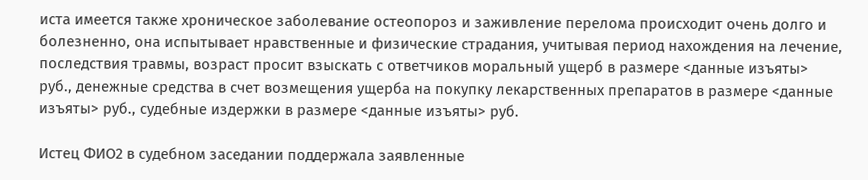иста имеется также хроническое заболевание остеопороз и заживление перелома происходит очень долго и болезненно, она испытывает нравственные и физические страдания, учитывая период нахождения на лечение, последствия травмы, возраст просит взыскать с ответчиков моральный ущерб в размере <данные изъяты> руб., денежные средства в счет возмещения ущерба на покупку лекарственных препаратов в размере <данные изъяты> руб., судебные издержки в размере <данные изъяты> руб.

Истец ФИО2 в судебном заседании поддержала заявленные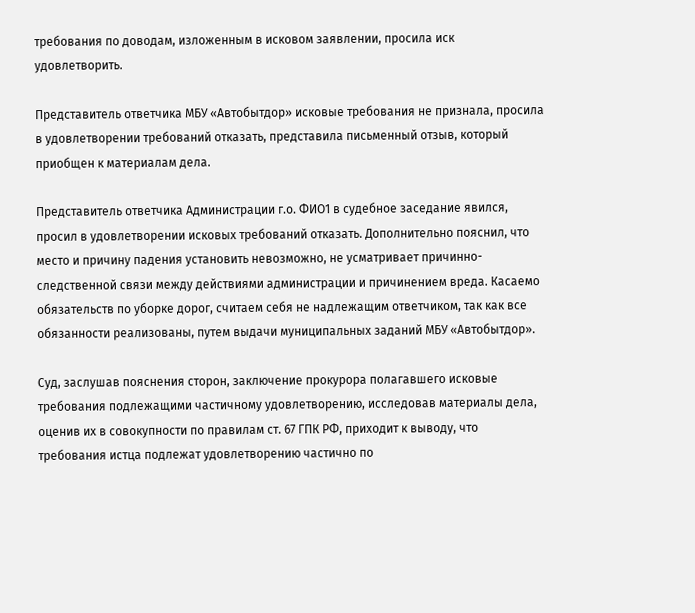требования по доводам, изложенным в исковом заявлении, просила иск удовлетворить.

Представитель ответчика МБУ «Автобытдор» исковые требования не признала, просила в удовлетворении требований отказать, представила письменный отзыв, который приобщен к материалам дела.

Представитель ответчика Администрации г.о. ФИО1 в судебное заседание явился, просил в удовлетворении исковых требований отказать. Дополнительно пояснил, что место и причину падения установить невозможно, не усматривает причинно-следственной связи между действиями администрации и причинением вреда. Касаемо обязательств по уборке дорог, считаем себя не надлежащим ответчиком, так как все обязанности реализованы, путем выдачи муниципальных заданий МБУ «Автобытдор».

Суд, заслушав пояснения сторон, заключение прокурора полагавшего исковые требования подлежащими частичному удовлетворению, исследовав материалы дела, оценив их в совокупности по правилам ст. 67 ГПК РФ, приходит к выводу, что требования истца подлежат удовлетворению частично по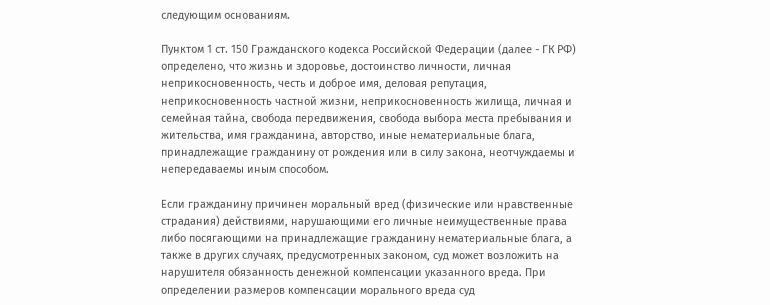следующим основаниям.

Пунктом 1 ст. 150 Гражданского кодекса Российской Федерации (далее - ГК РФ) определено, что жизнь и здоровье, достоинство личности, личная неприкосновенность, честь и доброе имя, деловая репутация, неприкосновенность частной жизни, неприкосновенность жилища, личная и семейная тайна, свобода передвижения, свобода выбора места пребывания и жительства, имя гражданина, авторство, иные нематериальные блага, принадлежащие гражданину от рождения или в силу закона, неотчуждаемы и непередаваемы иным способом.

Если гражданину причинен моральный вред (физические или нравственные страдания) действиями, нарушающими его личные неимущественные права либо посягающими на принадлежащие гражданину нематериальные блага, а также в других случаях, предусмотренных законом, суд может возложить на нарушителя обязанность денежной компенсации указанного вреда. При определении размеров компенсации морального вреда суд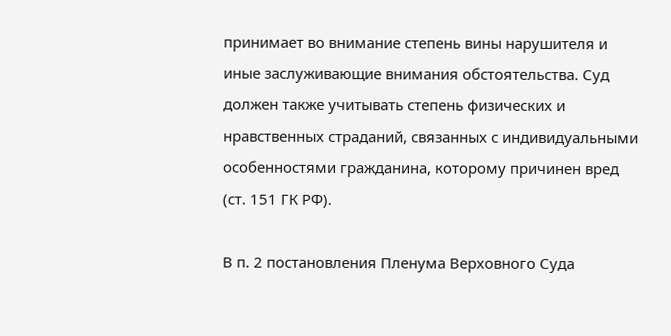принимает во внимание степень вины нарушителя и иные заслуживающие внимания обстоятельства. Суд должен также учитывать степень физических и нравственных страданий, связанных с индивидуальными особенностями гражданина, которому причинен вред (ст. 151 ГК РФ).

В п. 2 постановления Пленума Верховного Суда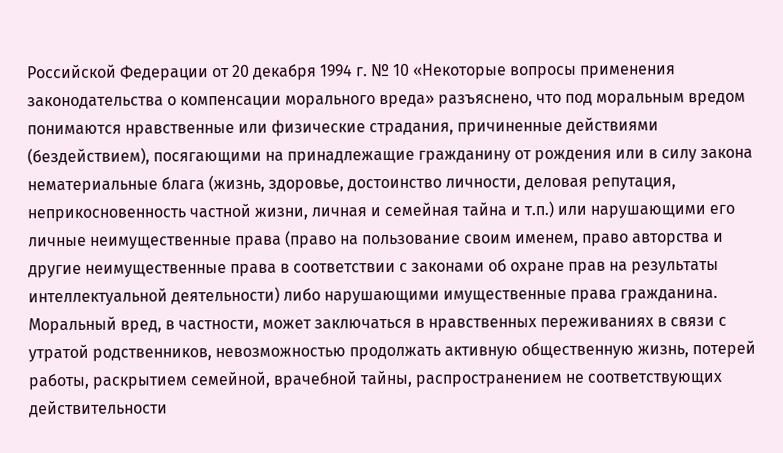Российской Федерации от 20 декабря 1994 г. № 10 «Некоторые вопросы применения законодательства о компенсации морального вреда» разъяснено, что под моральным вредом понимаются нравственные или физические страдания, причиненные действиями (бездействием), посягающими на принадлежащие гражданину от рождения или в силу закона нематериальные блага (жизнь, здоровье, достоинство личности, деловая репутация, неприкосновенность частной жизни, личная и семейная тайна и т.п.) или нарушающими его личные неимущественные права (право на пользование своим именем, право авторства и другие неимущественные права в соответствии с законами об охране прав на результаты интеллектуальной деятельности) либо нарушающими имущественные права гражданина. Моральный вред, в частности, может заключаться в нравственных переживаниях в связи с утратой родственников, невозможностью продолжать активную общественную жизнь, потерей работы, раскрытием семейной, врачебной тайны, распространением не соответствующих действительности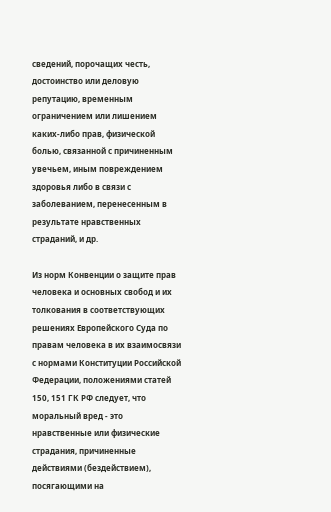сведений, порочащих честь, достоинство или деловую репутацию, временным ограничением или лишением каких-либо прав, физической болью, связанной с причиненным увечьем, иным повреждением здоровья либо в связи с заболеванием, перенесенным в результате нравственных страданий, и др.

Из норм Конвенции о защите прав человека и основных свобод и их толкования в соответствующих решениях Европейского Суда по правам человека в их взаимосвязи с нормами Конституции Российской Федерации, положениями статей 150, 151 ГК РФ следует, что моральный вред - это нравственные или физические страдания, причиненные действиями (бездействием), посягающими на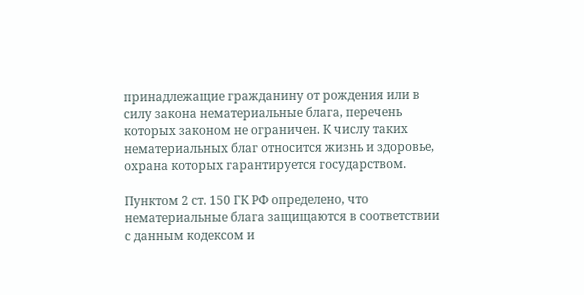принадлежащие гражданину от рождения или в силу закона нематериальные блага, перечень которых законом не ограничен. К числу таких нематериальных благ относится жизнь и здоровье, охрана которых гарантируется государством.

Пунктом 2 ст. 150 ГК РФ определено, что нематериальные блага защищаются в соответствии с данным кодексом и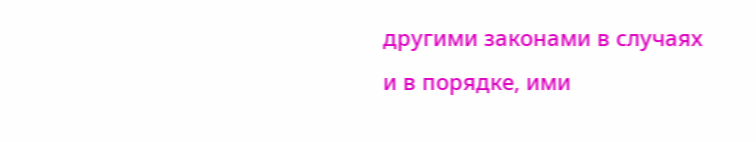другими законами в случаях и в порядке, ими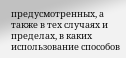предусмотренных, а также в тех случаях и пределах, в каких использование способов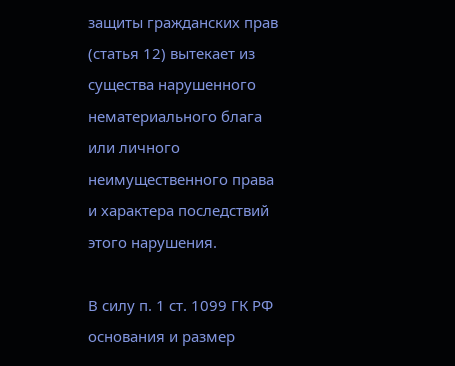защиты гражданских прав (статья 12) вытекает из существа нарушенного нематериального блага или личного неимущественного права и характера последствий этого нарушения.

В силу п. 1 ст. 1099 ГК РФ основания и размер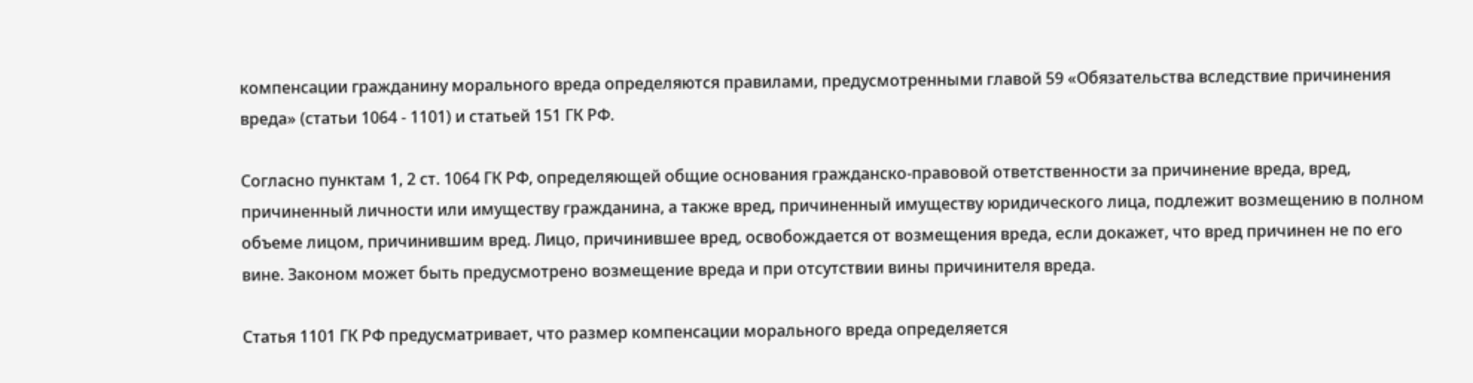компенсации гражданину морального вреда определяются правилами, предусмотренными главой 59 «Обязательства вследствие причинения вреда» (статьи 1064 - 1101) и статьей 151 ГК РФ.

Согласно пунктам 1, 2 ст. 1064 ГК РФ, определяющей общие основания гражданско-правовой ответственности за причинение вреда, вред, причиненный личности или имуществу гражданина, а также вред, причиненный имуществу юридического лица, подлежит возмещению в полном объеме лицом, причинившим вред. Лицо, причинившее вред, освобождается от возмещения вреда, если докажет, что вред причинен не по его вине. Законом может быть предусмотрено возмещение вреда и при отсутствии вины причинителя вреда.

Статья 1101 ГК РФ предусматривает, что размер компенсации морального вреда определяется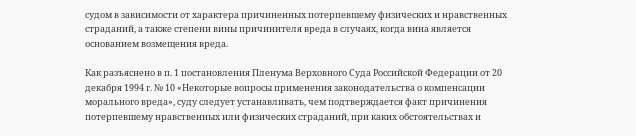судом в зависимости от характера причиненных потерпевшему физических и нравственных страданий, а также степени вины причинителя вреда в случаях, когда вина является основанием возмещения вреда.

Как разъяснено в п. 1 постановления Пленума Верховного Суда Российской Федерации от 20 декабря 1994 г. № 10 «Некоторые вопросы применения законодательства о компенсации морального вреда», суду следует устанавливать, чем подтверждается факт причинения потерпевшему нравственных или физических страданий, при каких обстоятельствах и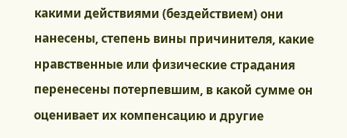какими действиями (бездействием) они нанесены, степень вины причинителя, какие нравственные или физические страдания перенесены потерпевшим, в какой сумме он оценивает их компенсацию и другие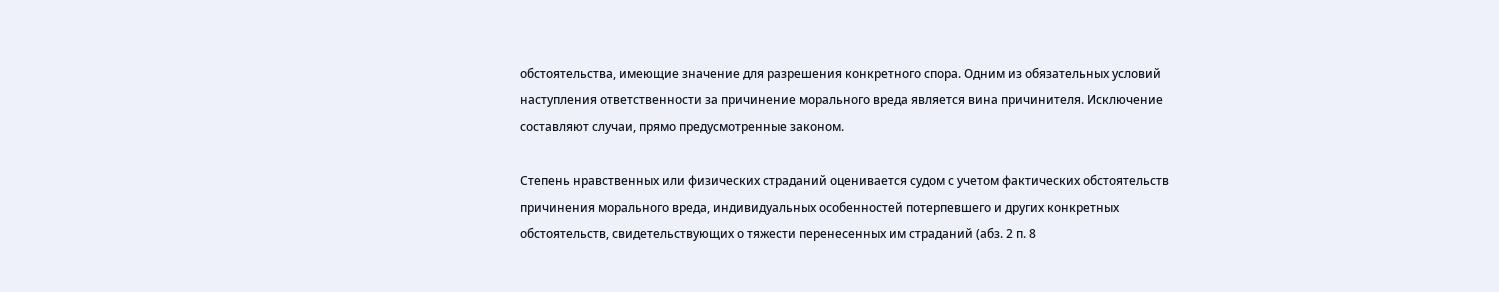обстоятельства, имеющие значение для разрешения конкретного спора. Одним из обязательных условий наступления ответственности за причинение морального вреда является вина причинителя. Исключение составляют случаи, прямо предусмотренные законом.

Степень нравственных или физических страданий оценивается судом с учетом фактических обстоятельств причинения морального вреда, индивидуальных особенностей потерпевшего и других конкретных обстоятельств, свидетельствующих о тяжести перенесенных им страданий (абз. 2 п. 8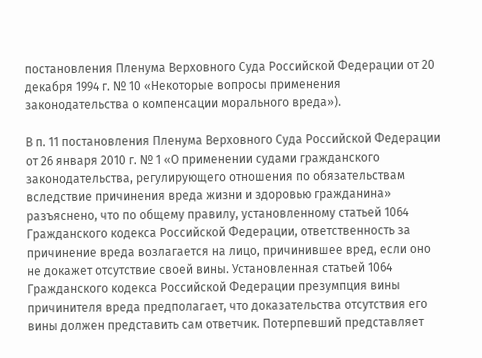постановления Пленума Верховного Суда Российской Федерации от 20 декабря 1994 г. № 10 «Некоторые вопросы применения законодательства о компенсации морального вреда»).

В п. 11 постановления Пленума Верховного Суда Российской Федерации от 26 января 2010 г. № 1 «О применении судами гражданского законодательства, регулирующего отношения по обязательствам вследствие причинения вреда жизни и здоровью гражданина» разъяснено, что по общему правилу, установленному статьей 1064 Гражданского кодекса Российской Федерации, ответственность за причинение вреда возлагается на лицо, причинившее вред, если оно не докажет отсутствие своей вины. Установленная статьей 1064 Гражданского кодекса Российской Федерации презумпция вины причинителя вреда предполагает, что доказательства отсутствия его вины должен представить сам ответчик. Потерпевший представляет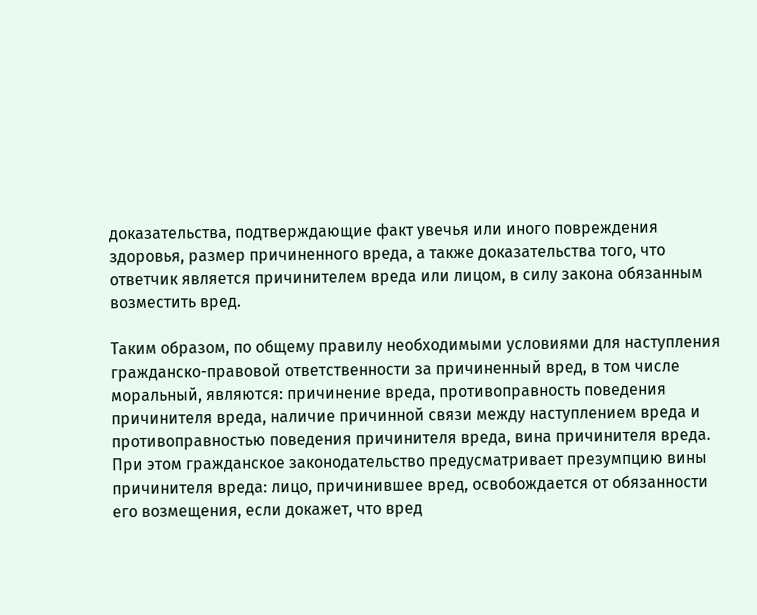доказательства, подтверждающие факт увечья или иного повреждения здоровья, размер причиненного вреда, а также доказательства того, что ответчик является причинителем вреда или лицом, в силу закона обязанным возместить вред.

Таким образом, по общему правилу необходимыми условиями для наступления гражданско-правовой ответственности за причиненный вред, в том числе моральный, являются: причинение вреда, противоправность поведения причинителя вреда, наличие причинной связи между наступлением вреда и противоправностью поведения причинителя вреда, вина причинителя вреда. При этом гражданское законодательство предусматривает презумпцию вины причинителя вреда: лицо, причинившее вред, освобождается от обязанности его возмещения, если докажет, что вред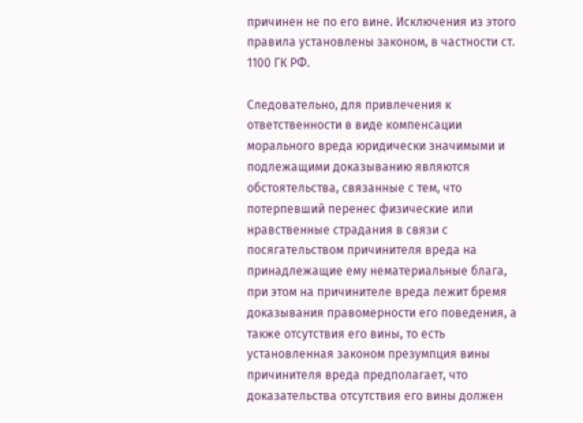причинен не по его вине. Исключения из этого правила установлены законом, в частности ст. 1100 ГК РФ.

Следовательно, для привлечения к ответственности в виде компенсации морального вреда юридически значимыми и подлежащими доказыванию являются обстоятельства, связанные с тем, что потерпевший перенес физические или нравственные страдания в связи с посягательством причинителя вреда на принадлежащие ему нематериальные блага, при этом на причинителе вреда лежит бремя доказывания правомерности его поведения, а также отсутствия его вины, то есть установленная законом презумпция вины причинителя вреда предполагает, что доказательства отсутствия его вины должен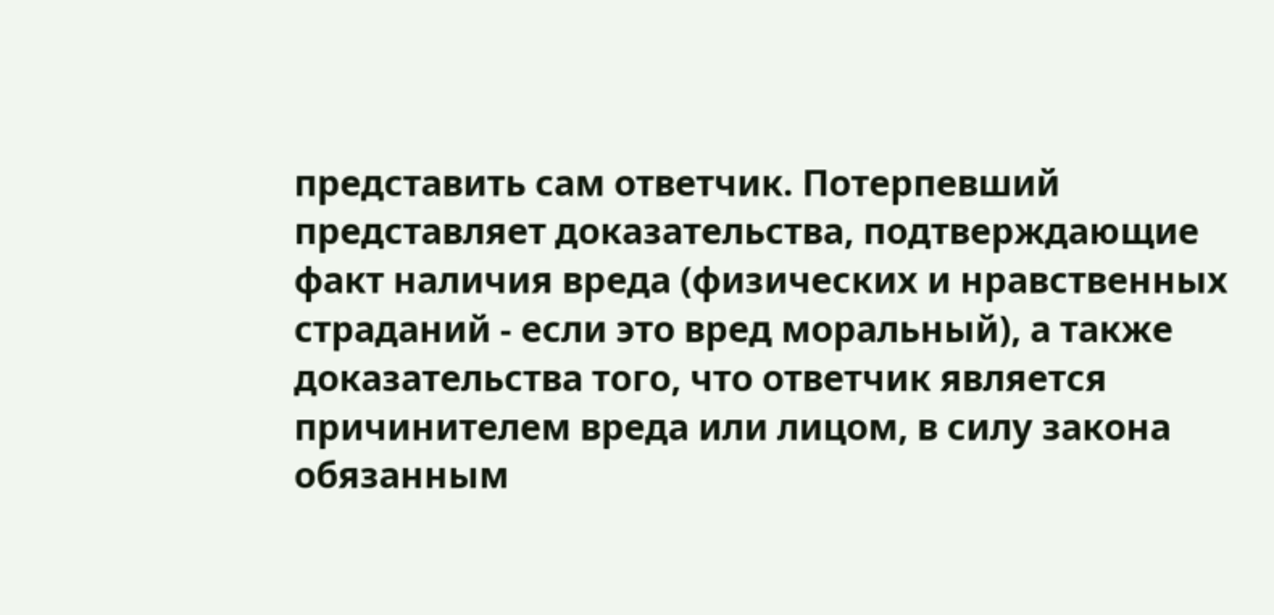представить сам ответчик. Потерпевший представляет доказательства, подтверждающие факт наличия вреда (физических и нравственных страданий - если это вред моральный), а также доказательства того, что ответчик является причинителем вреда или лицом, в силу закона обязанным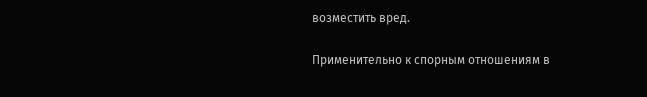возместить вред.

Применительно к спорным отношениям в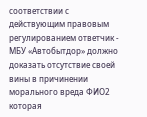соответствии с действующим правовым регулированием ответчик - МБУ «Автобытдор» должно доказать отсутствие своей вины в причинении морального вреда ФИО2 которая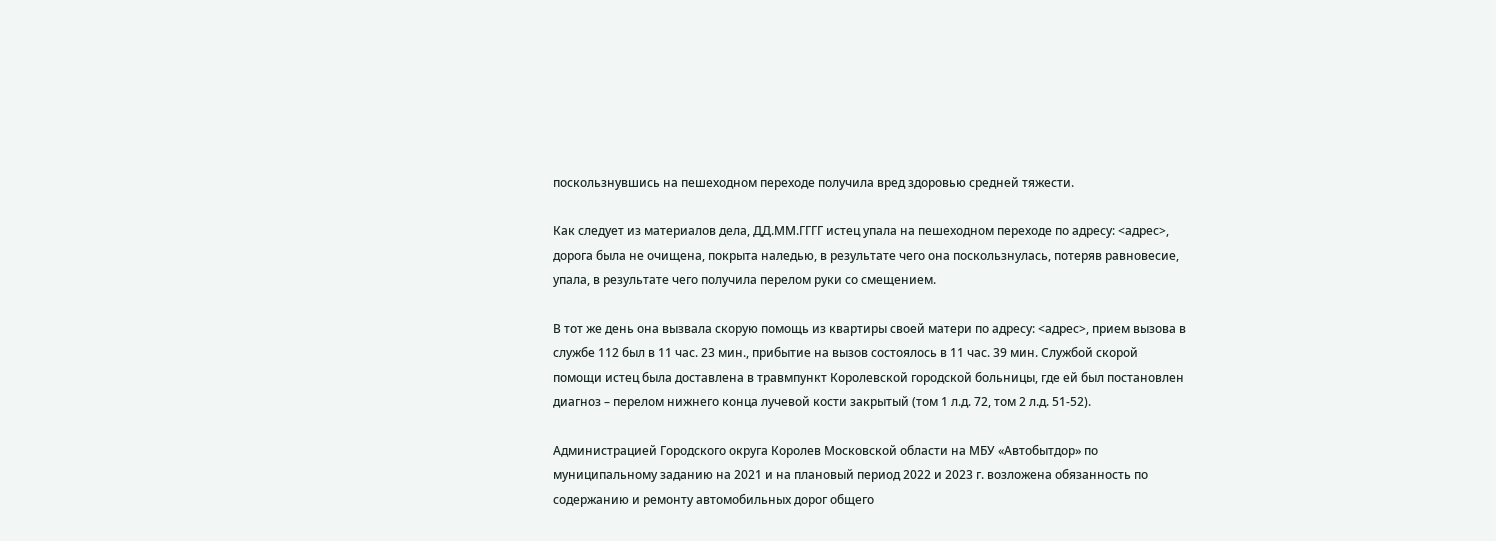поскользнувшись на пешеходном переходе получила вред здоровью средней тяжести.

Как следует из материалов дела, ДД.ММ.ГГГГ истец упала на пешеходном переходе по адресу: <адрес>, дорога была не очищена, покрыта наледью, в результате чего она поскользнулась, потеряв равновесие, упала, в результате чего получила перелом руки со смещением.

В тот же день она вызвала скорую помощь из квартиры своей матери по адресу: <адрес>, прием вызова в службе 112 был в 11 час. 23 мин., прибытие на вызов состоялось в 11 час. 39 мин. Службой скорой помощи истец была доставлена в травмпункт Королевской городской больницы, где ей был постановлен диагноз – перелом нижнего конца лучевой кости закрытый (том 1 л.д. 72, том 2 л.д. 51-52).

Администрацией Городского округа Королев Московской области на МБУ «Автобытдор» по муниципальному заданию на 2021 и на плановый период 2022 и 2023 г. возложена обязанность по содержанию и ремонту автомобильных дорог общего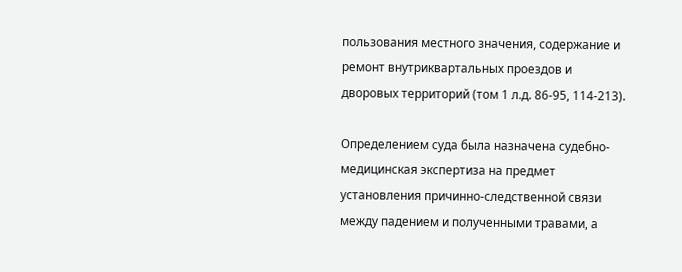пользования местного значения, содержание и ремонт внутриквартальных проездов и дворовых территорий (том 1 л.д. 86-95, 114-213).

Определением суда была назначена судебно-медицинская экспертиза на предмет установления причинно-следственной связи между падением и полученными травами, а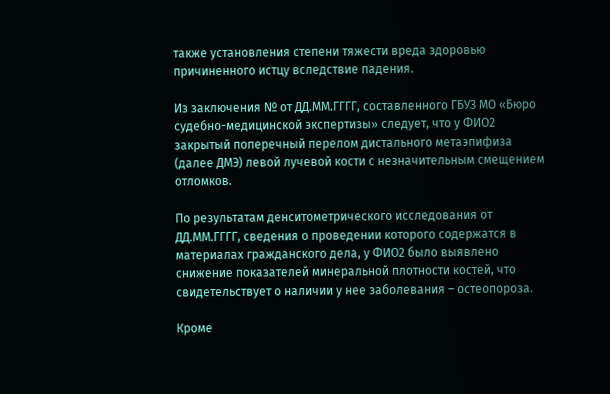также установления степени тяжести вреда здоровью причиненного истцу вследствие падения.

Из заключения № от ДД.ММ.ГГГГ, составленного ГБУЗ МО «Бюро судебно-медицинской экспертизы» следует, что у ФИО2 закрытый поперечный перелом дистального метаэпифиза (далее ДМЭ) левой лучевой кости с незначительным смещением отломков.

По результатам денситометрического исследования от ДД.ММ.ГГГГ, сведения о проведении которого содержатся в материалах гражданского дела, у ФИО2 было выявлено снижение показателей минеральной плотности костей, что свидетельствует о наличии у нее заболевания – остеопороза.

Кроме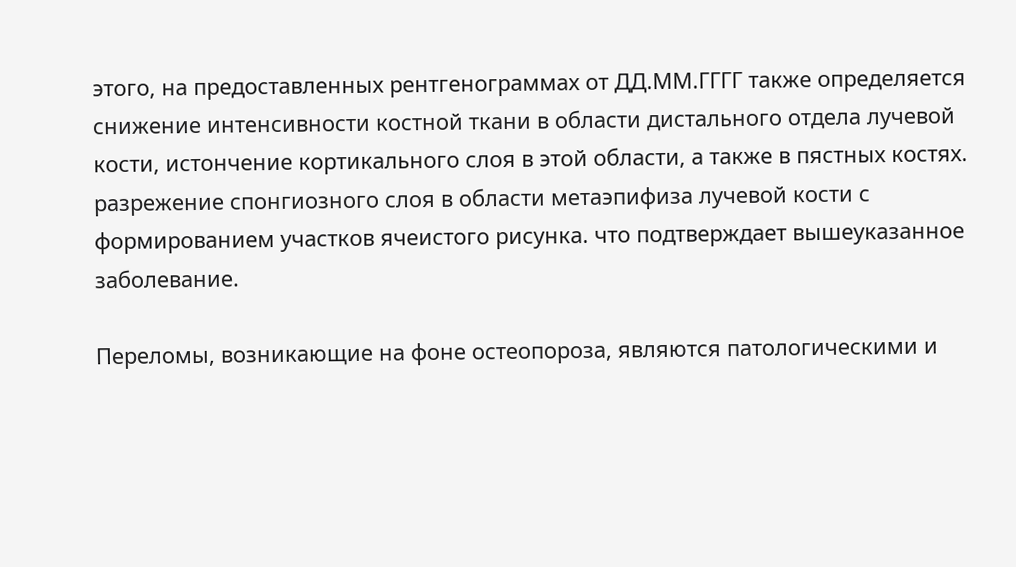этого, на предоставленных рентгенограммах от ДД.ММ.ГГГГ также определяется снижение интенсивности костной ткани в области дистального отдела лучевой кости, истончение кортикального слоя в этой области, а также в пястных костях. разрежение спонгиозного слоя в области метаэпифиза лучевой кости с формированием участков ячеистого рисунка. что подтверждает вышеуказанное заболевание.

Переломы, возникающие на фоне остеопороза, являются патологическими и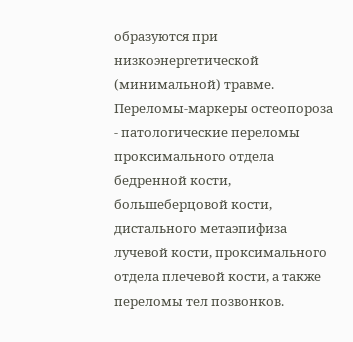образуются при низкоэнергетической (минимальной) травме. Переломы-маркеры остеопороза - патологические переломы проксимального отдела бедренной кости, большеберцовой кости, дистального метаэпифиза лучевой кости, проксимального отдела плечевой кости, а также переломы тел позвонков.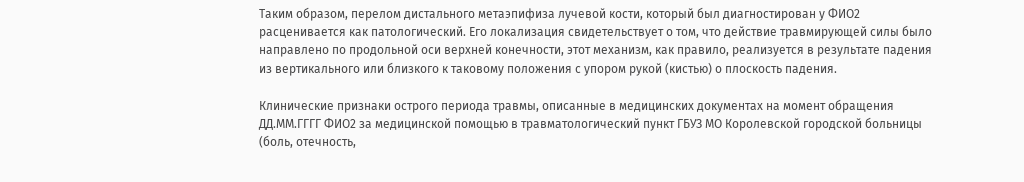Таким образом, перелом дистального метаэпифиза лучевой кости, который был диагностирован у ФИО2 расценивается как патологический. Его локализация свидетельствует о том, что действие травмирующей силы было направлено по продольной оси верхней конечности, этот механизм, как правило, реализуется в результате падения из вертикального или близкого к таковому положения с упором рукой (кистью) о плоскость падения.

Клинические признаки острого периода травмы, описанные в медицинских документах на момент обращения ДД.ММ.ГГГГ ФИО2 за медицинской помощью в травматологический пункт ГБУЗ МО Королевской городской больницы (боль, отечность,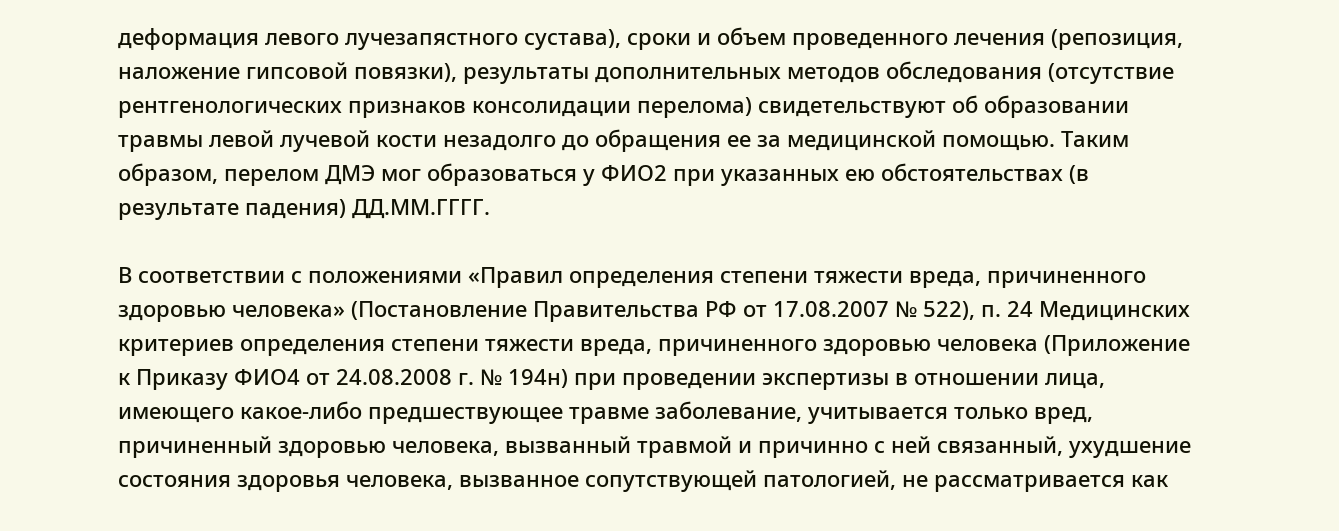деформация левого лучезапястного сустава), сроки и объем проведенного лечения (репозиция, наложение гипсовой повязки), результаты дополнительных методов обследования (отсутствие рентгенологических признаков консолидации перелома) свидетельствуют об образовании травмы левой лучевой кости незадолго до обращения ее за медицинской помощью. Таким образом, перелом ДМЭ мог образоваться у ФИО2 при указанных ею обстоятельствах (в результате падения) ДД.ММ.ГГГГ.

В соответствии с положениями «Правил определения степени тяжести вреда, причиненного здоровью человека» (Постановление Правительства РФ от 17.08.2007 № 522), п. 24 Медицинских критериев определения степени тяжести вреда, причиненного здоровью человека (Приложение к Приказу ФИО4 от 24.08.2008 г. № 194н) при проведении экспертизы в отношении лица, имеющего какое-либо предшествующее травме заболевание, учитывается только вред, причиненный здоровью человека, вызванный травмой и причинно с ней связанный, ухудшение состояния здоровья человека, вызванное сопутствующей патологией, не рассматривается как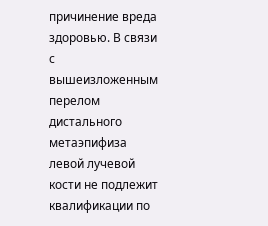причинение вреда здоровью. В связи с вышеизложенным перелом дистального метаэпифиза левой лучевой кости не подлежит квалификации по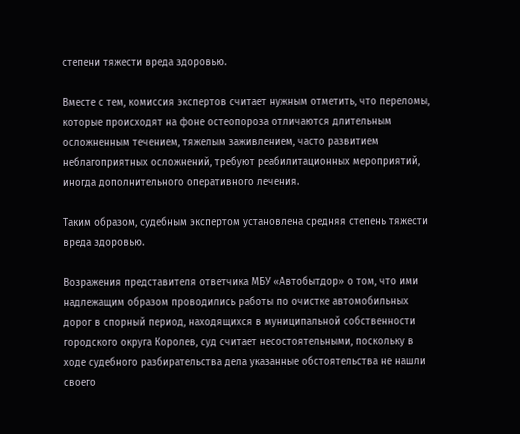степени тяжести вреда здоровью.

Вместе с тем, комиссия экспертов считает нужным отметить, что переломы, которые происходят на фоне остеопороза отличаются длительным осложненным течением, тяжелым заживлением, часто развитием неблагоприятных осложнений, требуют реабилитационных мероприятий, иногда дополнительного оперативного лечения.

Таким образом, судебным экспертом установлена средняя степень тяжести вреда здоровью.

Возражения представителя ответчика МБУ «Автобытдор» о том, что ими надлежащим образом проводились работы по очистке автомобильных дорог в спорный период, находящихся в муниципальной собственности городского округа Королев, суд считает несостоятельными, поскольку в ходе судебного разбирательства дела указанные обстоятельства не нашли своего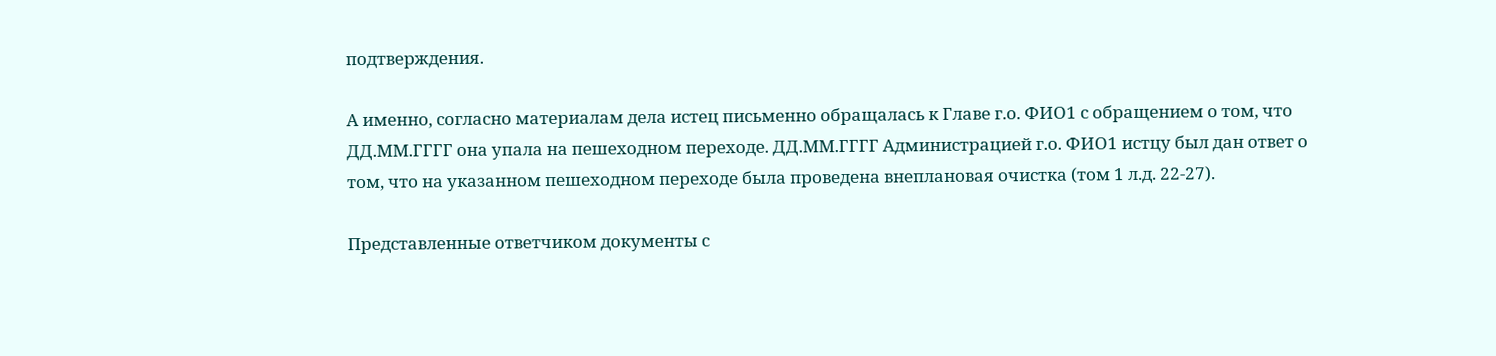подтверждения.

А именно, согласно материалам дела истец письменно обращалась к Главе г.о. ФИО1 с обращением о том, что ДД.ММ.ГГГГ она упала на пешеходном переходе. ДД.ММ.ГГГГ Администрацией г.о. ФИО1 истцу был дан ответ о том, что на указанном пешеходном переходе была проведена внеплановая очистка (том 1 л.д. 22-27).

Представленные ответчиком документы с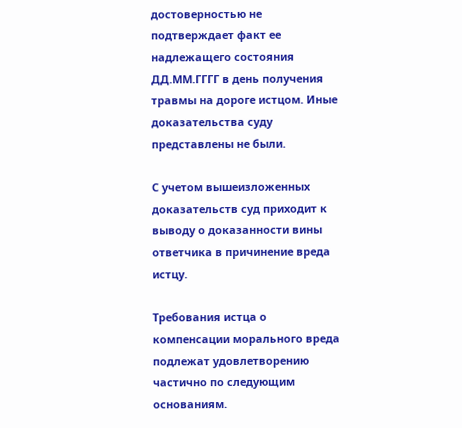достоверностью не подтверждает факт ее надлежащего состояния ДД.ММ.ГГГГ в день получения травмы на дороге истцом. Иные доказательства суду представлены не были.

С учетом вышеизложенных доказательств суд приходит к выводу о доказанности вины ответчика в причинение вреда истцу.

Требования истца о компенсации морального вреда подлежат удовлетворению частично по следующим основаниям.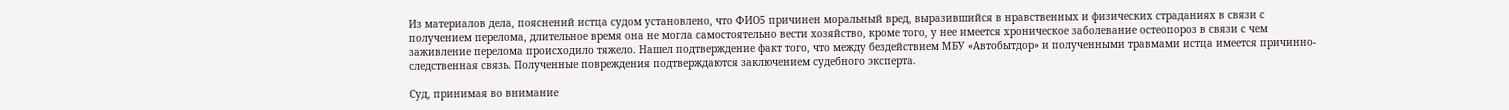Из материалов дела, пояснений истца судом установлено, что ФИО5 причинен моральный вред, выразившийся в нравственных и физических страданиях в связи с получением перелома, длительное время она не могла самостоятельно вести хозяйство, кроме того, у нее имеется хроническое заболевание остеопороз в связи с чем заживление перелома происходило тяжело. Нашел подтверждение факт того, что между бездействием МБУ «Автобытдор» и полученными травмами истца имеется причинно-следственная связь. Полученные повреждения подтверждаются заключением судебного эксперта.

Суд, принимая во внимание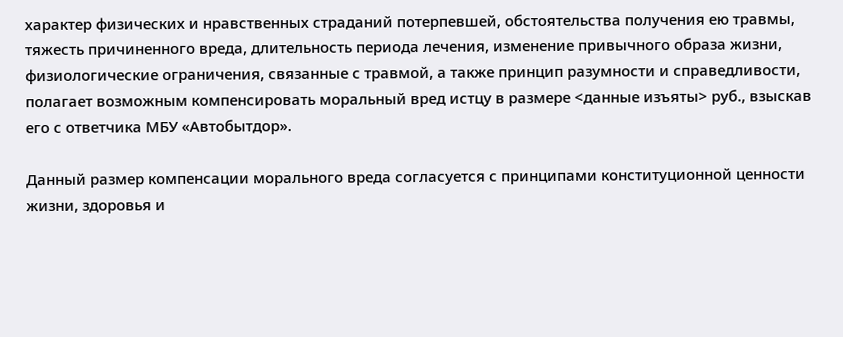характер физических и нравственных страданий потерпевшей, обстоятельства получения ею травмы, тяжесть причиненного вреда, длительность периода лечения, изменение привычного образа жизни, физиологические ограничения, связанные с травмой, а также принцип разумности и справедливости, полагает возможным компенсировать моральный вред истцу в размере <данные изъяты> руб., взыскав его с ответчика МБУ «Автобытдор».

Данный размер компенсации морального вреда согласуется с принципами конституционной ценности жизни, здоровья и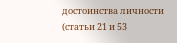достоинства личности (статьи 21 и 53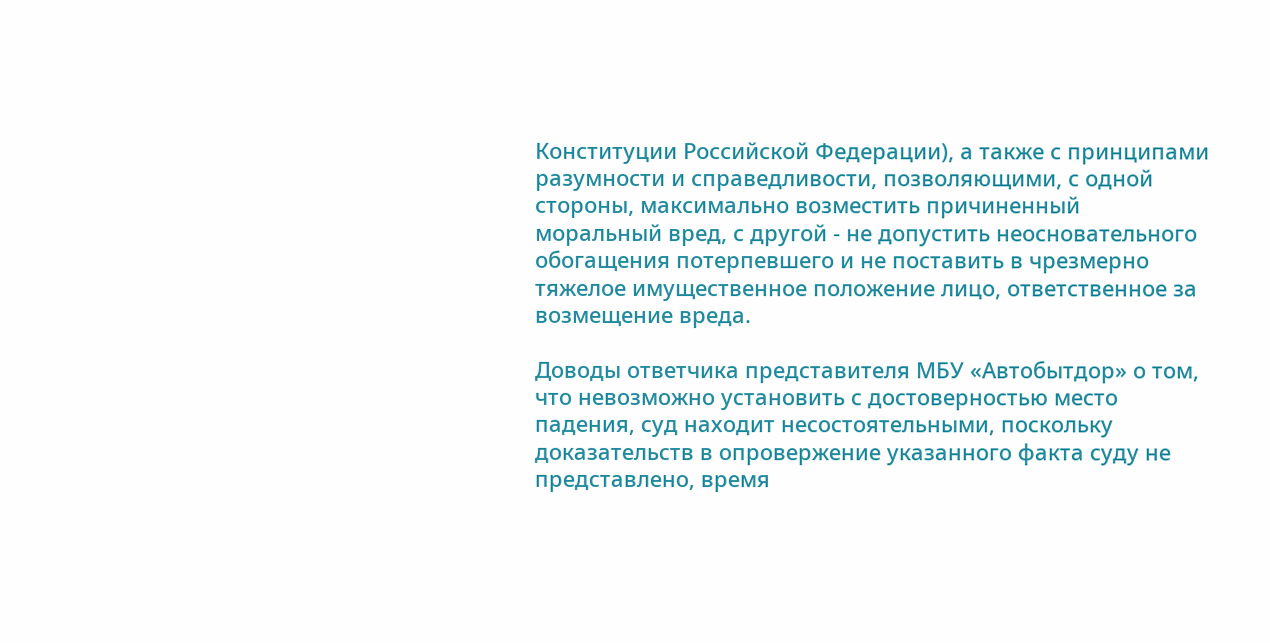Конституции Российской Федерации), а также с принципами разумности и справедливости, позволяющими, с одной стороны, максимально возместить причиненный моральный вред, с другой - не допустить неосновательного обогащения потерпевшего и не поставить в чрезмерно тяжелое имущественное положение лицо, ответственное за возмещение вреда.

Доводы ответчика представителя МБУ «Автобытдор» о том, что невозможно установить с достоверностью место падения, суд находит несостоятельными, поскольку доказательств в опровержение указанного факта суду не представлено, время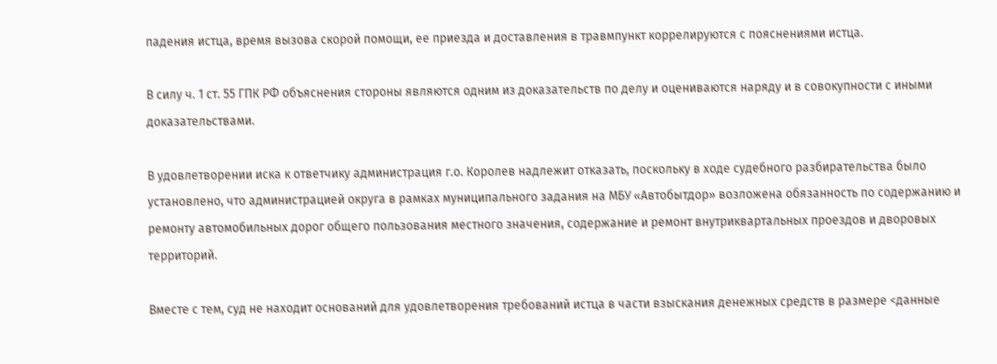падения истца, время вызова скорой помощи, ее приезда и доставления в травмпункт коррелируются с пояснениями истца.

В силу ч. 1 ст. 55 ГПК РФ объяснения стороны являются одним из доказательств по делу и оцениваются наряду и в совокупности с иными доказательствами.

В удовлетворении иска к ответчику администрация г.о. Королев надлежит отказать, поскольку в ходе судебного разбирательства было установлено, что администрацией округа в рамках муниципального задания на МБУ «Автобытдор» возложена обязанность по содержанию и ремонту автомобильных дорог общего пользования местного значения, содержание и ремонт внутриквартальных проездов и дворовых территорий.

Вместе с тем, суд не находит оснований для удовлетворения требований истца в части взыскания денежных средств в размере <данные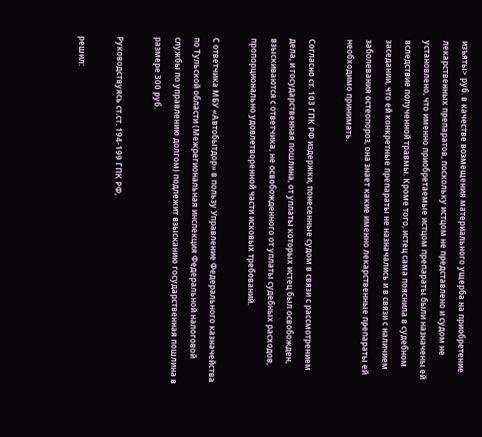изъяты> руб. в качестве возмещения материального ущерба на приобретение лекарственных препаратов, поскольку истцом не представлено и судом не установлено, что именно приобретаемые истцом препараты были назначены ей вследствие полученной травмы. Кроме того, истец сама пояснила в судебном заседании, что ей конкретные препараты не назначались и в связи с наличием заболевания остеопороз, она знает какие именно лекарственные препараты ей необходимо принимать.

Согласно ст. 103 ГПК РФ издержки, понесенные судом в связи с рассмотрением дела, и государственная пошлина, от уплаты которых истец был освобожден, взыскиваются с ответчика, не освобожденного от уплаты судебных расходов, пропорционально удовлетворенной части исковых требований.

С ответчика МБУ «Автобытдор» в пользу Управление Федерального казначейства по Тульской области (Межрегиональная инспекция Федеральной налоговой службы по управлению долгом) подлежит взысканию государственная пошлина в размере 300 руб.

Руководствуясь ст.ст. 194-199 ГПК РФ,

решил: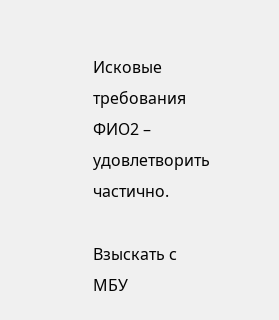Исковые требования ФИО2 – удовлетворить частично.

Взыскать с МБУ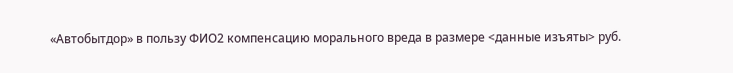«Автобытдор» в пользу ФИО2 компенсацию морального вреда в размере <данные изъяты> руб.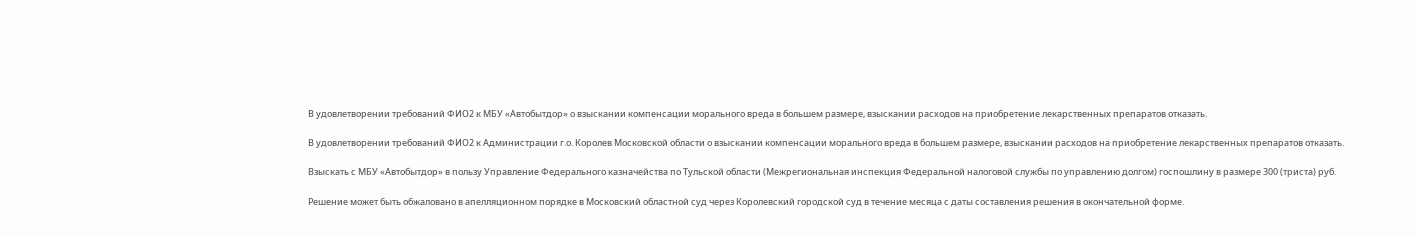В удовлетворении требований ФИО2 к МБУ «Автобытдор» о взыскании компенсации морального вреда в большем размере, взыскании расходов на приобретение лекарственных препаратов отказать.

В удовлетворении требований ФИО2 к Администрации г.о. Королев Московской области о взыскании компенсации морального вреда в большем размере, взыскании расходов на приобретение лекарственных препаратов отказать.

Взыскать с МБУ «Автобытдор» в пользу Управление Федерального казначейства по Тульской области (Межрегиональная инспекция Федеральной налоговой службы по управлению долгом) госпошлину в размере 300 (триста) руб.

Решение может быть обжаловано в апелляционном порядке в Московский областной суд через Королевский городской суд в течение месяца с даты составления решения в окончательной форме.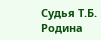Судья Т.Б. Родина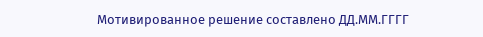Мотивированное решение составлено ДД.ММ.ГГГГ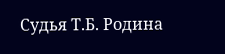Судья Т.Б. Родина